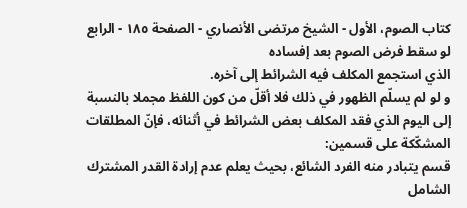كتاب الصوم، الأول - الشيخ مرتضى الأنصاري - الصفحة ١٨٥ - الرابع لو سقط فرض الصوم بعد إفساده
الذي استجمع المكلف فيه الشرائط إلى آخره.
و لو لم يسلّم الظهور في ذلك فلا أقلّ من كون اللفظ مجملا بالنسبة إلى اليوم الذي فقد المكلف بعض الشرائط في أثنائه، فإنّ المطلقات المشكّكة على قسمين:
قسم يتبادر منه الفرد الشائع، بحيث يعلم عدم إرادة القدر المشترك الشامل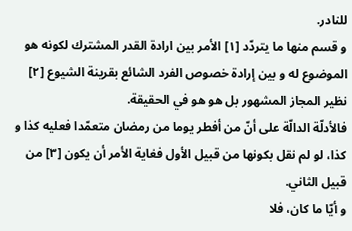للنادر.
و قسم منها ما يتردّد [١] الأمر بين ارادة القدر المشترك لكونه هو الموضوع له و بين إرادة خصوص الفرد الشائع بقرينة الشيوع [٢] نظير المجاز المشهور بل هو هو في الحقيقة.
فالأدلّة الدالّة على أنّ من أفطر يوما من رمضان متعمّدا فعليه كذا و كذا، لو لم نقل بكونها من قبيل الأول فغاية الأمر أن يكون [٣] من قبيل الثاني.
و أيّا ما كان، فلا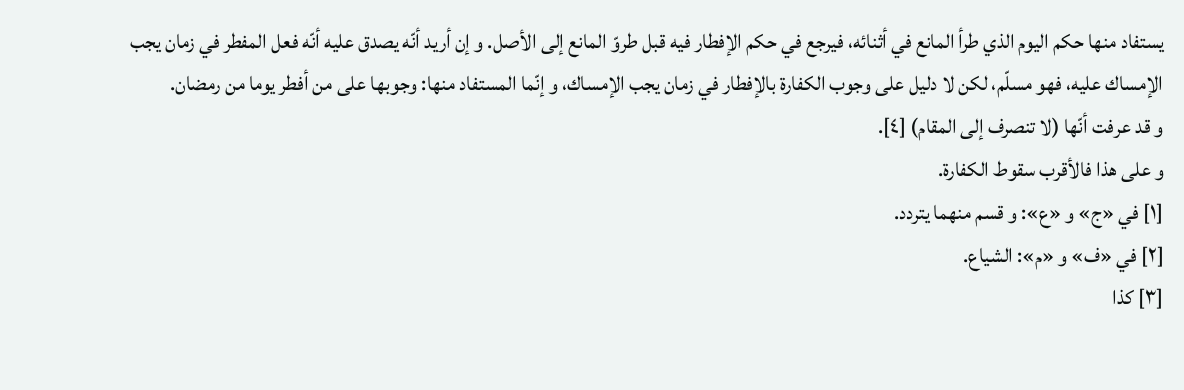يستفاد منها حكم اليوم الذي طرأ المانع في أثنائه، فيرجع في حكم الإفطار فيه قبل طروّ المانع إلى الأصل. و إن أريد أنّه يصدق عليه أنّه فعل المفطر في زمان يجب الإمساك عليه، فهو مسلّم، لكن لا دليل على وجوب الكفارة بالإفطار في زمان يجب الإمساك، و إنّما المستفاد منها: وجوبها على من أفطر يوما من رمضان.
و قد عرفت أنّها (لا تنصرف إلى المقام) [٤].
و على هذا فالأقرب سقوط الكفارة.
[١] في «ج» و «ع»: و قسم منهما يتردد.
[٢] في «ف» و «م»: الشياع.
[٣] كذا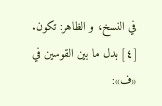في النسخ، و الظاهر: تكون.
[٤] بدل ما بين القوسين في «ف»: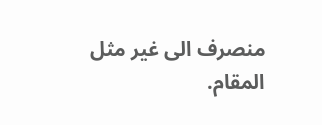منصرف الى غير مثل المقام.